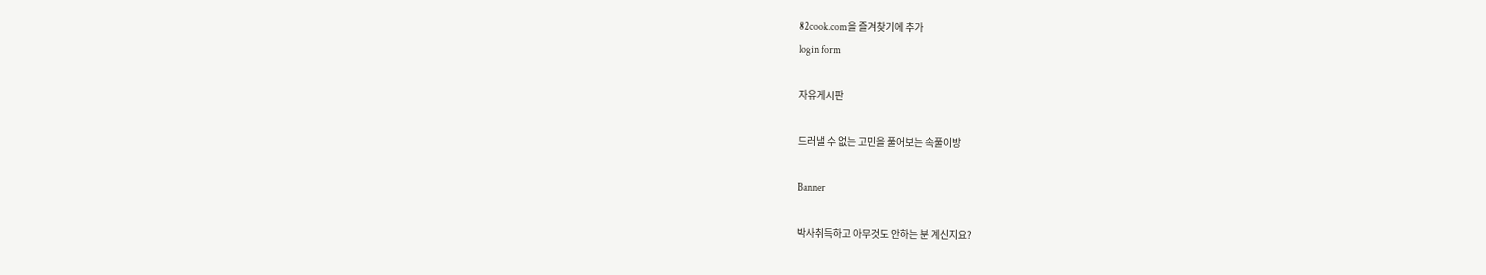82cook.com을 즐겨찾기에 추가
login form

자유게시판

드러낼 수 없는 고민을 풀어보는 속풀이방

Banner

박사취득하고 아무것도 안하는 분 계신지요?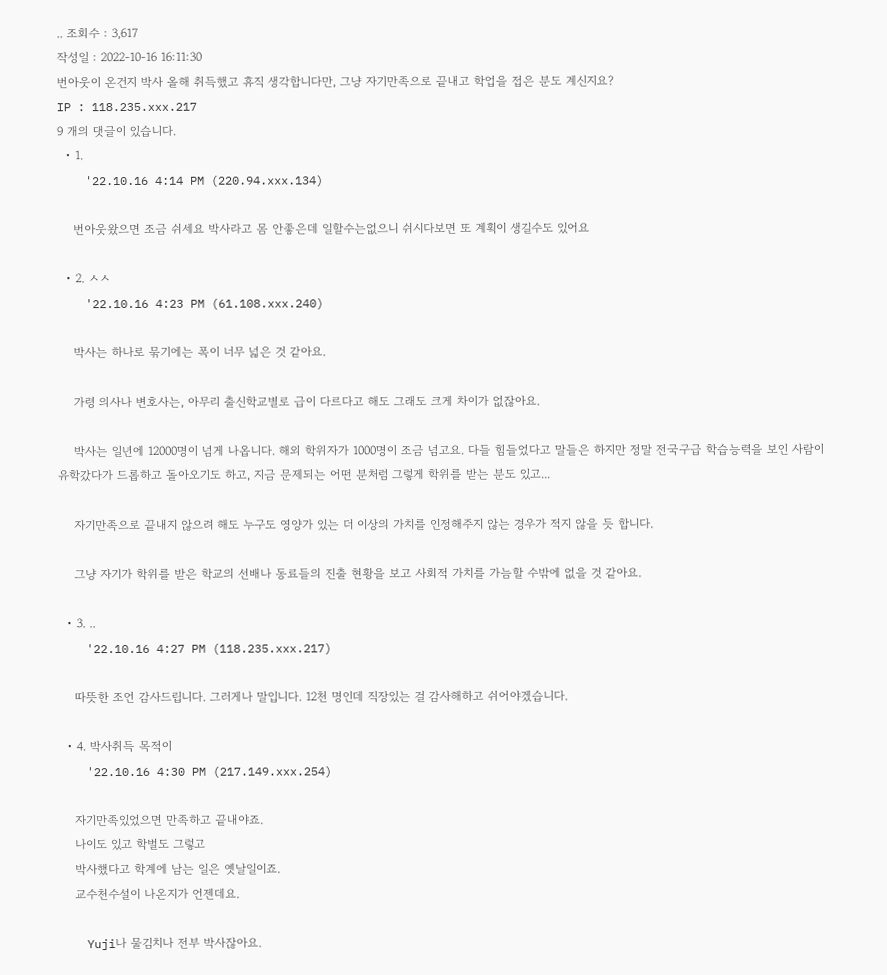.. 조회수 : 3,617
작성일 : 2022-10-16 16:11:30
번아웃이 온건지 박사 올해 취득했고 휴직 생각합니다만, 그냥 자기만족으로 끝내고 학업을 접은 분도 계신지요?
IP : 118.235.xxx.217
9 개의 댓글이 있습니다.
  • 1.
    '22.10.16 4:14 PM (220.94.xxx.134)

    번아웃왔으면 조금 쉬세요 박사라고 몸 안좋은데 일할수는없으니 쉬시다보면 또 계획이 생길수도 있어요

  • 2. ㅅㅅ
    '22.10.16 4:23 PM (61.108.xxx.240)

    박사는 하나로 묶기에는 폭이 너무 넓은 것 같아요.

    가령 의사나 변호사는, 아무리 출신학교별로 급이 다르다고 해도 그래도 크게 차이가 없잖아요.

    박사는 일년에 12000명이 넘게 나옵니다. 해외 학위자가 1000명이 조금 넘고요. 다들 힘들었다고 말들은 하지만 정말 전국구급 학습능력을 보인 사람이 유학갔다가 드롭하고 돌아오기도 하고, 지금 문제되는 어떤 분처럼 그렇게 학위를 받는 분도 있고...

    자기만족으로 끝내지 않으려 해도 누구도 영양가 있는 더 이상의 가치를 인정해주지 않는 경우가 적지 않을 듯 합니다.

    그냥 자기가 학위를 받은 학교의 선배나 동료들의 진출 현황을 보고 사회적 가치를 가늠할 수밖에 없을 것 같아요.

  • 3. ..
    '22.10.16 4:27 PM (118.235.xxx.217)

    따뜻한 조언 감사드립니다. 그러게나 말입니다. 12천 명인데 직장있는 걸 감사해하고 쉬어야겠습니다.

  • 4. 박사취득 목적이
    '22.10.16 4:30 PM (217.149.xxx.254)

    자기만족있었으면 만족하고 끝내야죠.
    나이도 있고 학벌도 그렇고
    박사했다고 학계에 남는 일은 옛날일이죠.
    교수천수설이 나온지가 언젠데요.

    Yuji나 물김치나 전부 박사잖아요.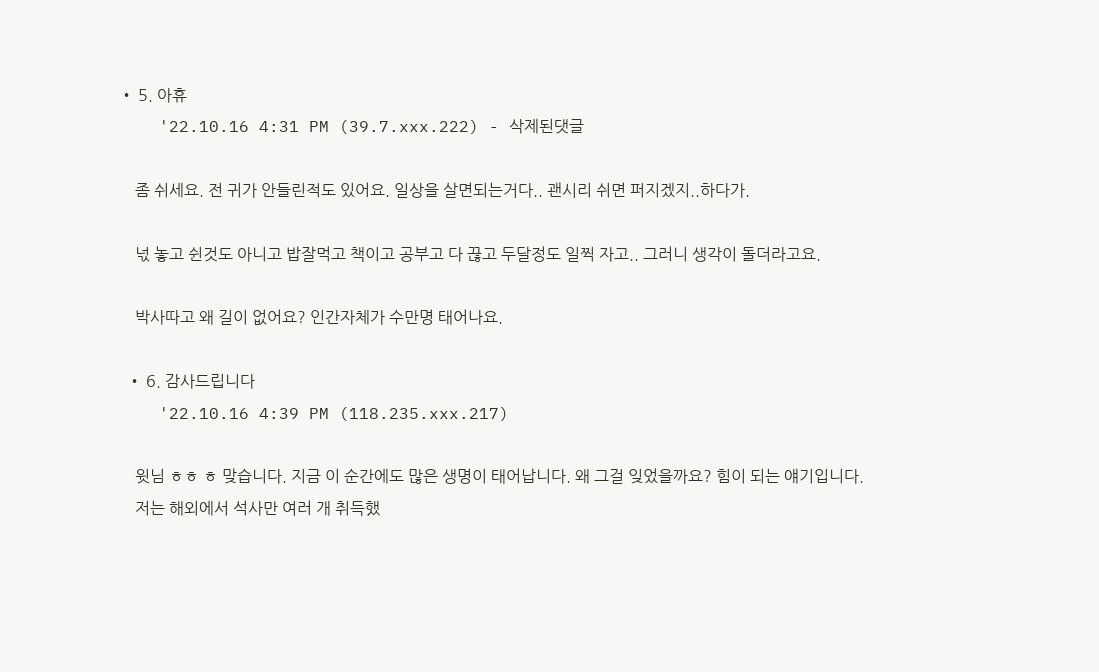• 5. 아휴
    '22.10.16 4:31 PM (39.7.xxx.222) - 삭제된댓글

    좀 쉬세요. 전 귀가 안들린적도 있어요. 일상을 살면되는거다.. 괜시리 쉬면 퍼지겠지..하다가.

    넋 놓고 쉰것도 아니고 밥잘먹고 책이고 공부고 다 끊고 두달정도 일찍 자고.. 그러니 생각이 돌더라고요.

    박사따고 왜 길이 없어요? 인간자체가 수만명 태어나요.

  • 6. 감사드립니다
    '22.10.16 4:39 PM (118.235.xxx.217)

    윗님 ㅎㅎ ㅎ 맞습니다. 지금 이 순간에도 많은 생명이 태어납니다. 왜 그걸 잊었을까요? 힘이 되는 얘기입니다.
    저는 해외에서 석사만 여러 개 취득했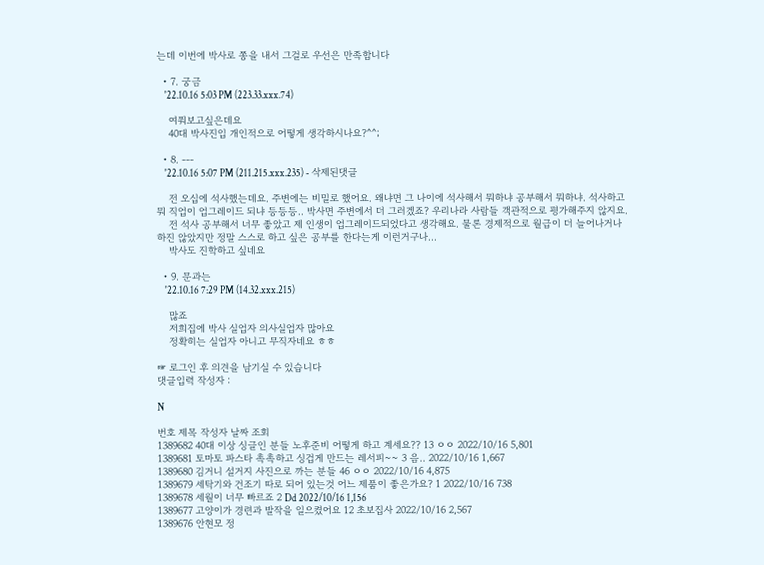는데 이번에 박사로 쫑을 내서 그걸로 우선은 만족합니다

  • 7. 궁금
    '22.10.16 5:03 PM (223.33.xxx.74)

    여쭤보고싶은데요
    40대 박사진입 개인적으로 어떻게 생각하시나요?^^;

  • 8. ---
    '22.10.16 5:07 PM (211.215.xxx.235) - 삭제된댓글

    전 오십에 석사했는데요. 주변에는 비밀로 했어요. 왜냐면 그 나이에 석사해서 뭐하냐 공부해서 뭐하냐. 석사하고 뭐 직업이 업그레이드 되냐 등등등.. 박사면 주변에서 더 그러겠죠? 우리나라 사람들 객관적으로 평가해주지 않지요.
    전 석사 공부해서 너무 좋았고 제 인생이 업그레이드되었다고 생각해요. 물론 경제적으로 월급이 더 늘어나거나 하진 않았지만 정말 스스로 하고 싶은 공부를 한다는게 이런거구나...
    박사도 진학하고 싶네요

  • 9. 문과는
    '22.10.16 7:29 PM (14.32.xxx.215)

    많죠
    저희집에 박사 실업자 의사실업자 많아요
    정확히는 실업자 아니고 무직자네요 ㅎㅎ

☞ 로그인 후 의견을 남기실 수 있습니다
댓글입력 작성자 :

N

번호 제목 작성자 날짜 조회
1389682 40대 이상 싱글인 분들 노후준비 어떻게 하고 계세요?? 13 ㅇㅇ 2022/10/16 5,801
1389681 토마토 파스타 촉촉하고 싱겁게 만드는 레서피~~ 3 음.. 2022/10/16 1,667
1389680 김거니 설거지 사진으로 까는 분들 46 ㅇㅇ 2022/10/16 4,875
1389679 세탁기와 건조기 따로 되어 있는것 어느 제품이 좋은가요? 1 2022/10/16 738
1389678 세월이 너무 빠르죠 2 Dd 2022/10/16 1,156
1389677 고양이가 경련과 발작을 일으켰어요 12 초보집사 2022/10/16 2,567
1389676 안현모 정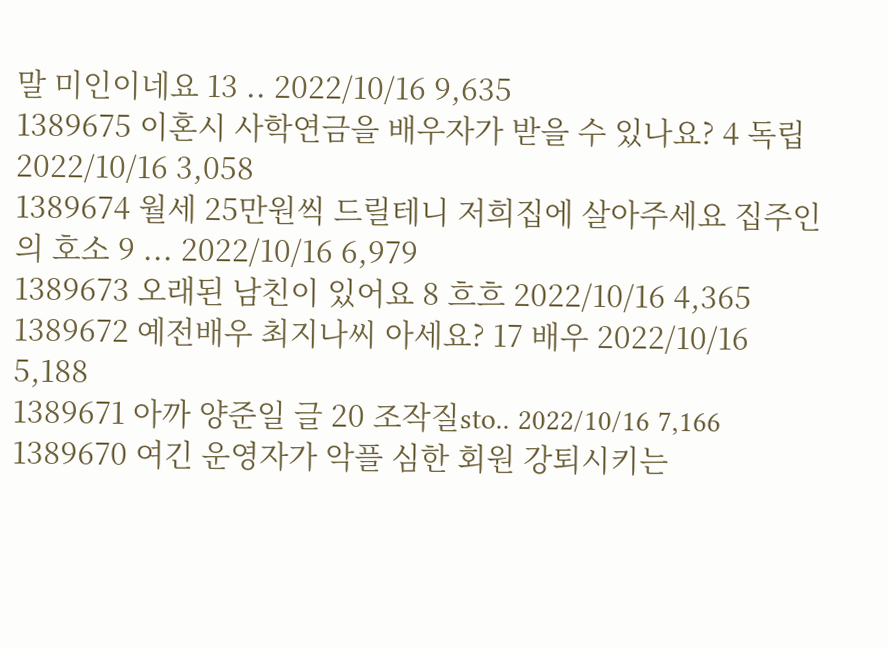말 미인이네요 13 .. 2022/10/16 9,635
1389675 이혼시 사학연금을 배우자가 받을 수 있나요? 4 독립 2022/10/16 3,058
1389674 월세 25만원씩 드릴테니 저희집에 살아주세요 집주인의 호소 9 ... 2022/10/16 6,979
1389673 오래된 남친이 있어요 8 흐흐 2022/10/16 4,365
1389672 예전배우 최지나씨 아세요? 17 배우 2022/10/16 5,188
1389671 아까 양준일 글 20 조작질sto.. 2022/10/16 7,166
1389670 여긴 운영자가 악플 심한 회원 강퇴시키는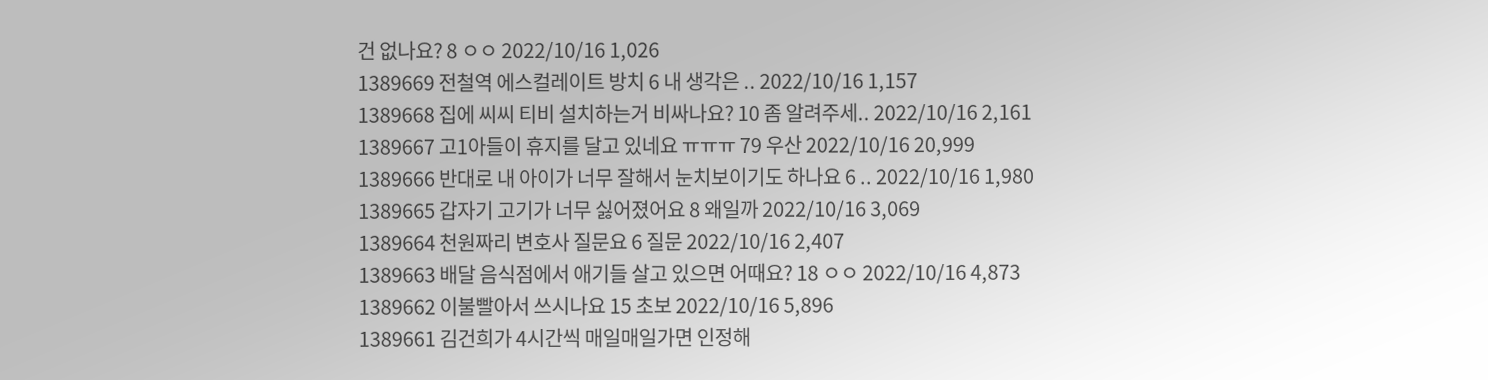건 없나요? 8 ㅇㅇ 2022/10/16 1,026
1389669 전철역 에스컬레이트 방치 6 내 생각은 .. 2022/10/16 1,157
1389668 집에 씨씨 티비 설치하는거 비싸나요? 10 좀 알려주세.. 2022/10/16 2,161
1389667 고1아들이 휴지를 달고 있네요 ㅠㅠㅠ 79 우산 2022/10/16 20,999
1389666 반대로 내 아이가 너무 잘해서 눈치보이기도 하나요 6 .. 2022/10/16 1,980
1389665 갑자기 고기가 너무 싫어졌어요 8 왜일까 2022/10/16 3,069
1389664 천원짜리 변호사 질문요 6 질문 2022/10/16 2,407
1389663 배달 음식점에서 애기들 살고 있으면 어때요? 18 ㅇㅇ 2022/10/16 4,873
1389662 이불빨아서 쓰시나요 15 초보 2022/10/16 5,896
1389661 김건희가 4시간씩 매일매일가면 인정해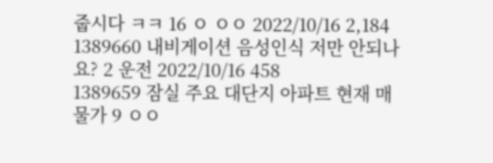줍시다 ㅋㅋ 16 ㅇ ㅇㅇ 2022/10/16 2,184
1389660 내비게이션 음성인식 저만 안되나요? 2 운전 2022/10/16 458
1389659 잠실 주요 대단지 아파트 현재 매물가 9 ㅇㅇ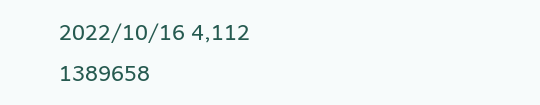2022/10/16 4,112
1389658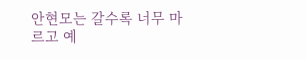안현모는 갈수록 너무 마르고 예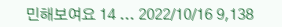민해보여요 14 ... 2022/10/16 9,138